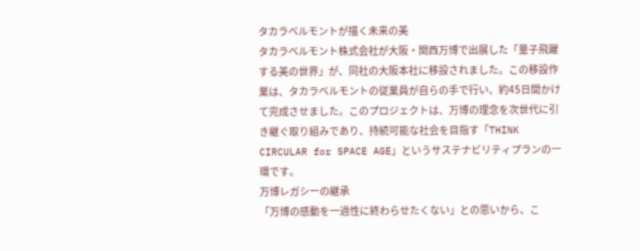タカラベルモントが描く未来の美
タカラベルモント株式会社が大阪・関西万博で出展した「量子飛躍する美の世界」が、同社の大阪本社に移設されました。この移設作業は、タカラベルモントの従業員が自らの手で行い、約45日間かけて完成させました。このプロジェクトは、万博の理念を次世代に引き継ぐ取り組みであり、持続可能な社会を目指す「THINK CIRCULAR for SPACE AGE」というサステナビリティプランの一環です。
万博レガシーの継承
「万博の感動を一過性に終わらせたくない」との思いから、こ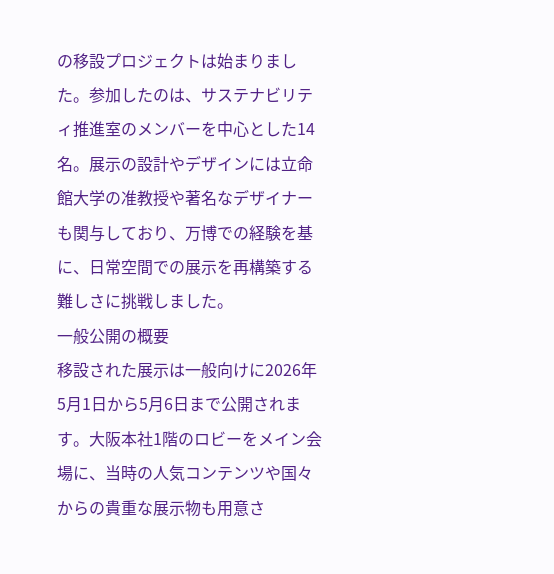の移設プロジェクトは始まりました。参加したのは、サステナビリティ推進室のメンバーを中心とした14名。展示の設計やデザインには立命館大学の准教授や著名なデザイナーも関与しており、万博での経験を基に、日常空間での展示を再構築する難しさに挑戦しました。
一般公開の概要
移設された展示は一般向けに2026年5月1日から5月6日まで公開されます。大阪本社1階のロビーをメイン会場に、当時の人気コンテンツや国々からの貴重な展示物も用意さ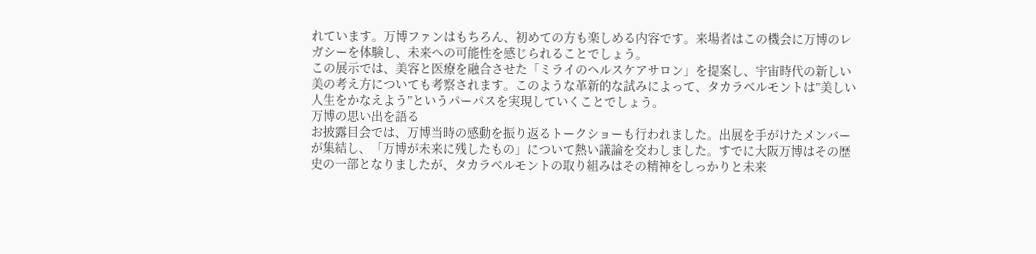れています。万博ファンはもちろん、初めての方も楽しめる内容です。来場者はこの機会に万博のレガシーを体験し、未来への可能性を感じられることでしょう。
この展示では、美容と医療を融合させた「ミライのヘルスケアサロン」を提案し、宇宙時代の新しい美の考え方についても考察されます。このような革新的な試みによって、タカラベルモントは”美しい人生をかなえよう”というパーパスを実現していくことでしょう。
万博の思い出を語る
お披露目会では、万博当時の感動を振り返るトークショーも行われました。出展を手がけたメンバーが集結し、「万博が未来に残したもの」について熱い議論を交わしました。すでに大阪万博はその歴史の一部となりましたが、タカラベルモントの取り組みはその精神をしっかりと未来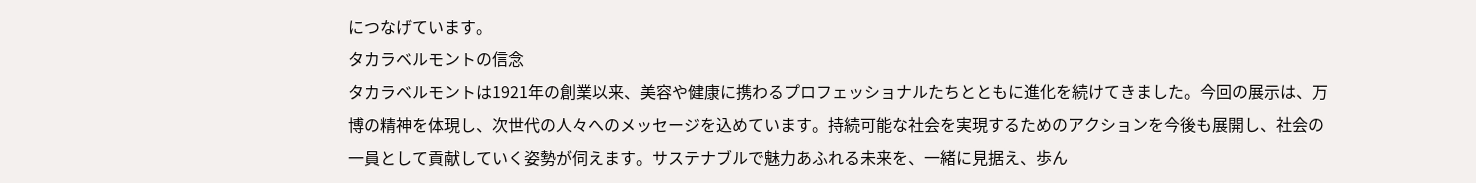につなげています。
タカラベルモントの信念
タカラベルモントは1921年の創業以来、美容や健康に携わるプロフェッショナルたちとともに進化を続けてきました。今回の展示は、万博の精神を体現し、次世代の人々へのメッセージを込めています。持続可能な社会を実現するためのアクションを今後も展開し、社会の一員として貢献していく姿勢が伺えます。サステナブルで魅力あふれる未来を、一緒に見据え、歩ん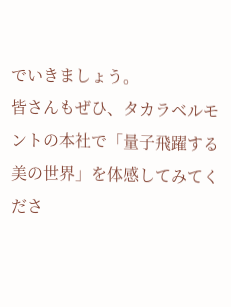でいきましょう。
皆さんもぜひ、タカラベルモントの本社で「量子飛躍する美の世界」を体感してみてくださ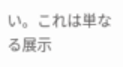い。これは単なる展示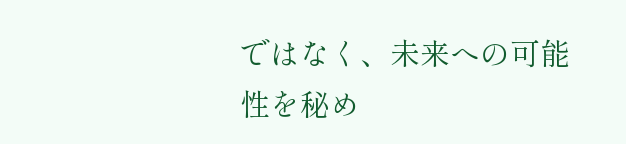ではなく、未来への可能性を秘め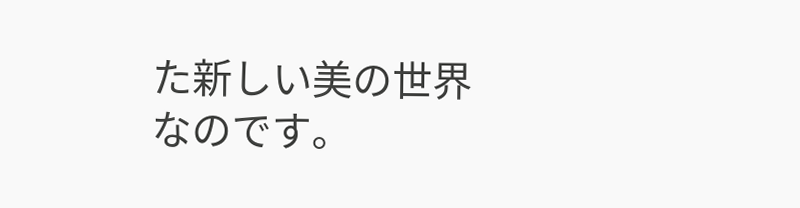た新しい美の世界なのです。